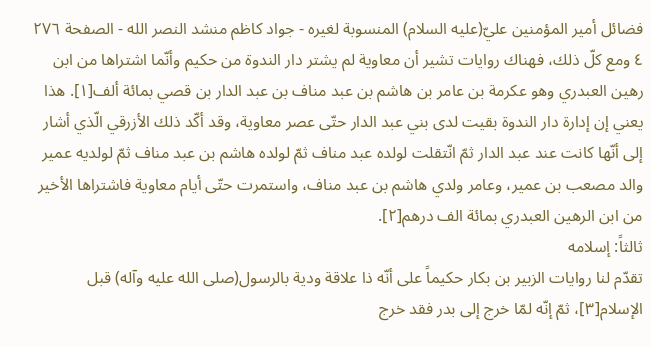فضائل أمير المؤمنين عليّ(عليه السلام) المنسوبة لغيره - جواد كاظم منشد النصر الله - الصفحة ٢٧٦
٤ ومع كلّ ذلك، فهناك روايات تشير أن معاوية لم يشتر دار الندوة من حكيم وأنّما اشتراها من ابن رهين العبدري وهو عكرمة بن عامر بن هاشم بن عبد مناف بن عبد الدار بن قصي بمائة ألف[١]. هذا يعني إن إدارة دار الندوة بقيت لدى بني عبد الدار حتّى عصر معاوية، وقد أكّد ذلك الأزرقي الّذي أشار إلى أنّها كانت عند عبد الدار ثمّ انّتقلت لولده عبد مناف ثمّ لولده هاشم بن عبد مناف ثمّ لولديه عمير والد مصعب بن عمير، وعامر ولدي هاشم بن عبد مناف، واستمرت حتّى أيام معاوية فاشتراها الأخير من ابن الرهين العبدري بمائة الف درهم[٢].
ثالثاً: إسلامه
تقدّم لنا روايات الزبير بن بكار حكيماً على أنّه ذا علاقة ودية بالرسول(صلى الله عليه وآله) قبل الإسلام[٣]، ثمّ إنّه لمّا خرج إلى بدر فقد خرج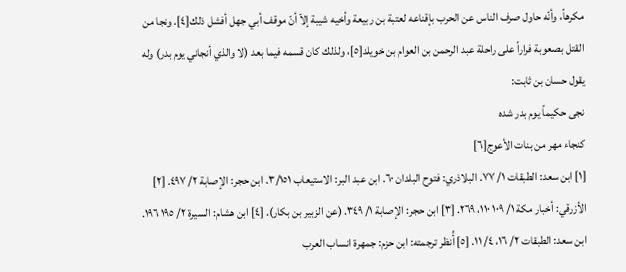مكرهاً، وأنّه حاول صرف الناس عن الحرب بإقناعه لعتبة بن ربيعة وأخيه شيبة إلاّ أنّ موقف أبي جهل أفشل ذلك[٤]. ونجا من القتل بصعوبة فراراً على راحلة عبد الرحمن بن العوام بن خويلد[٥]، ولذلك كان قسمه فيما بعد (لا والذي أنجاني يوم بدر) وله يقول حسان بن ثابت:
نجى حكيماً يوم بدر شده
كنجاء مهر من بنات الأعوج[٦]
[١] ابن سعد: الطبقات ١/ ٧٧. البلاذري: فتوح البلدان ٦٠. ابن عبد البر: الاستيعاب ٣/١٥١. ابن حجر: الإصابة ٢/ ٤٩٧. [٢] الأزرقي: أخبار مكة ١/ ١٠٩ ١١٠، ٢٦٩. [٣] ابن حجر: الإصابة ١/ ٣٤٩. (عن الزبير بن بكار). [٤] ابن هشام: السيرة ٢/ ١٩٥ ١٩٦. ابن سعد: الطبقات ٢/ ١٦، ٤/ ١١. [٥] أُنظر ترجمته: ابن حزم: جمهرة انساب العرب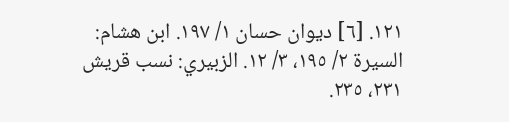١٢١. [٦] ديوان حسان ١/ ١٩٧. ابن هشام: السيرة ٢/ ١٩٥، ٣/ ١٢. الزبيري: نسب قريش ٢٣١، ٢٣٥.